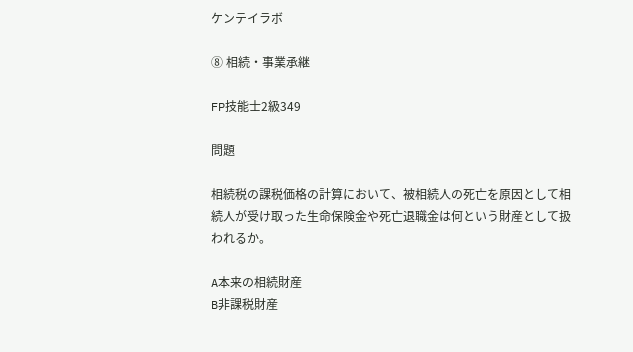ケンテイラボ

⑧ 相続・事業承継

FP技能士2級349

問題

相続税の課税価格の計算において、被相続人の死亡を原因として相続人が受け取った生命保険金や死亡退職金は何という財産として扱われるか。

A本来の相続財産
B非課税財産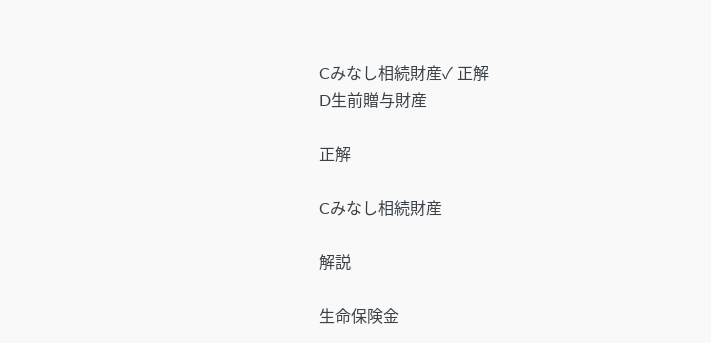Cみなし相続財産✓ 正解
D生前贈与財産

正解

Cみなし相続財産

解説

生命保険金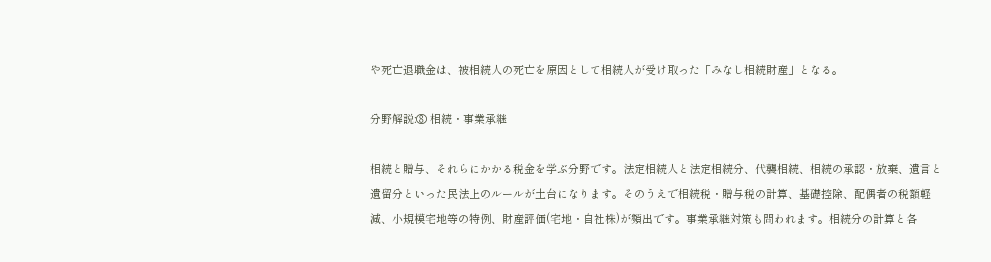や死亡退職金は、被相続人の死亡を原因として相続人が受け取った「みなし相続財産」となる。

分野解説:⑧ 相続・事業承継

相続と贈与、それらにかかる税金を学ぶ分野です。法定相続人と法定相続分、代襲相続、相続の承認・放棄、遺言と遺留分といった民法上のルールが土台になります。そのうえで相続税・贈与税の計算、基礎控除、配偶者の税額軽減、小規模宅地等の特例、財産評価(宅地・自社株)が頻出です。事業承継対策も問われます。相続分の計算と各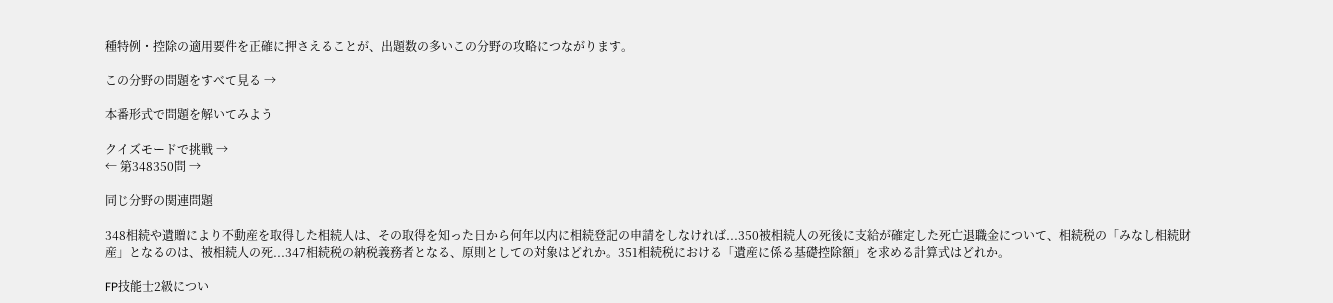種特例・控除の適用要件を正確に押さえることが、出題数の多いこの分野の攻略につながります。

この分野の問題をすべて見る →

本番形式で問題を解いてみよう

クイズモードで挑戦 →
← 第348350問 →

同じ分野の関連問題

348相続や遺贈により不動産を取得した相続人は、その取得を知った日から何年以内に相続登記の申請をしなければ...350被相続人の死後に支給が確定した死亡退職金について、相続税の「みなし相続財産」となるのは、被相続人の死...347相続税の納税義務者となる、原則としての対象はどれか。351相続税における「遺産に係る基礎控除額」を求める計算式はどれか。

FP技能士2級につい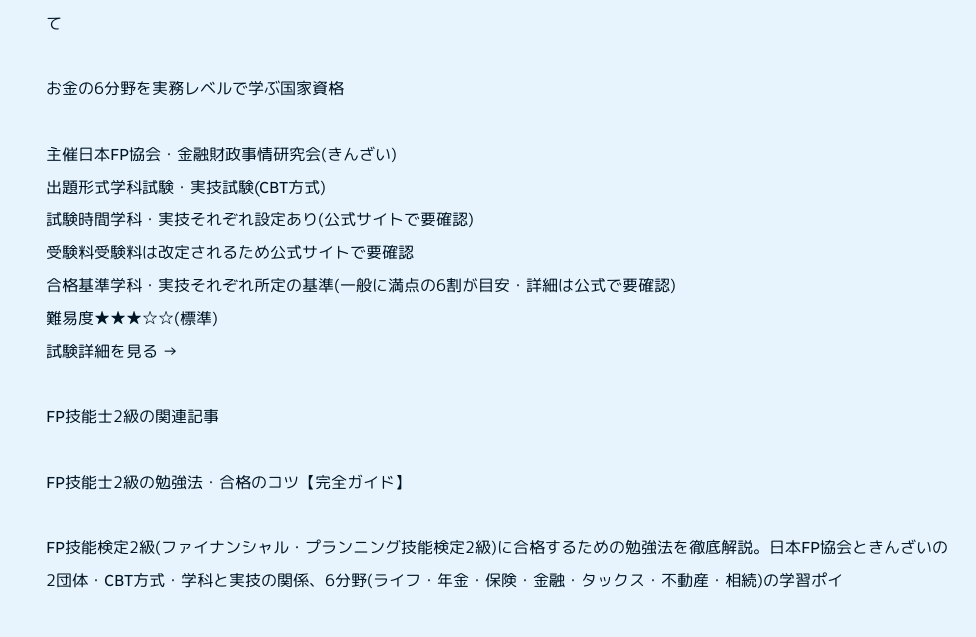て

お金の6分野を実務レベルで学ぶ国家資格

主催日本FP協会・金融財政事情研究会(きんざい)
出題形式学科試験・実技試験(CBT方式)
試験時間学科・実技それぞれ設定あり(公式サイトで要確認)
受験料受験料は改定されるため公式サイトで要確認
合格基準学科・実技それぞれ所定の基準(一般に満点の6割が目安・詳細は公式で要確認)
難易度★★★☆☆(標準)
試験詳細を見る →

FP技能士2級の関連記事

FP技能士2級の勉強法・合格のコツ【完全ガイド】

FP技能検定2級(ファイナンシャル・プランニング技能検定2級)に合格するための勉強法を徹底解説。日本FP協会ときんざいの2団体・CBT方式・学科と実技の関係、6分野(ライフ・年金・保険・金融・タックス・不動産・相続)の学習ポイ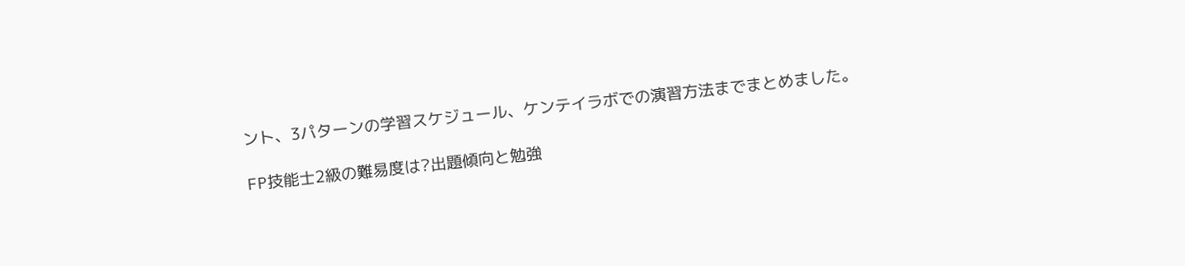ント、3パターンの学習スケジュール、ケンテイラボでの演習方法までまとめました。

FP技能士2級の難易度は?出題傾向と勉強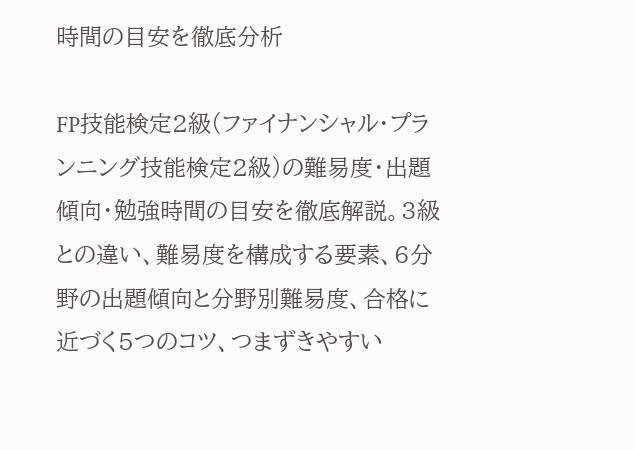時間の目安を徹底分析

FP技能検定2級(ファイナンシャル・プランニング技能検定2級)の難易度・出題傾向・勉強時間の目安を徹底解説。3級との違い、難易度を構成する要素、6分野の出題傾向と分野別難易度、合格に近づく5つのコツ、つまずきやすい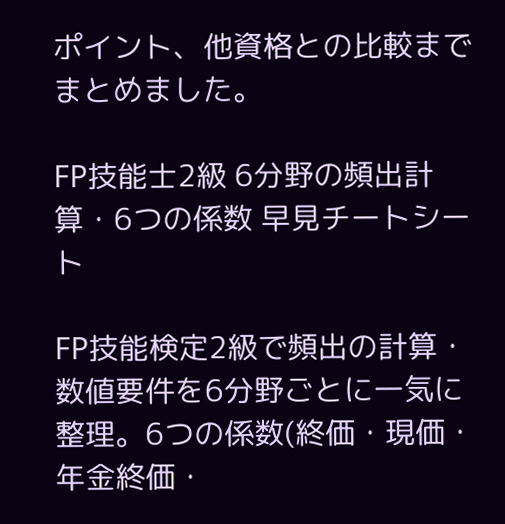ポイント、他資格との比較までまとめました。

FP技能士2級 6分野の頻出計算・6つの係数 早見チートシート

FP技能検定2級で頻出の計算・数値要件を6分野ごとに一気に整理。6つの係数(終価・現価・年金終価・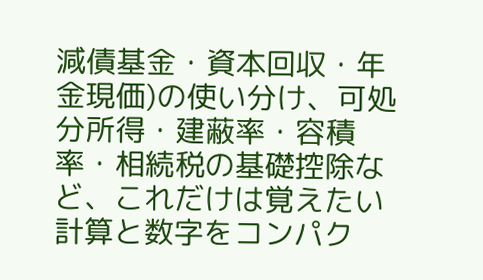減債基金・資本回収・年金現価)の使い分け、可処分所得・建蔽率・容積率・相続税の基礎控除など、これだけは覚えたい計算と数字をコンパク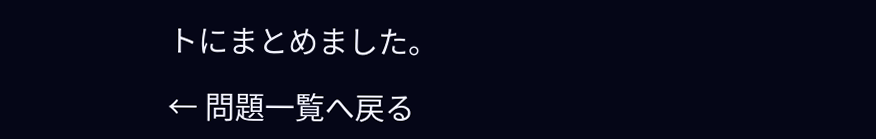トにまとめました。

← 問題一覧へ戻る